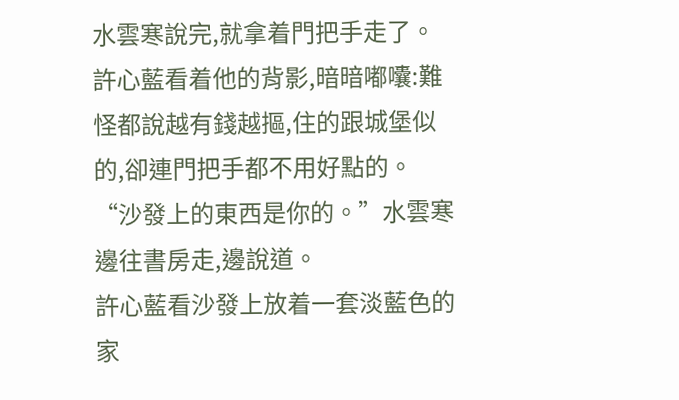水雲寒說完,就拿着門把手走了。
許心藍看着他的背影,暗暗嘟囔:難怪都說越有錢越摳,住的跟城堡似的,卻連門把手都不用好點的。
“沙發上的東西是你的。”水雲寒邊往書房走,邊說道。
許心藍看沙發上放着一套淡藍色的家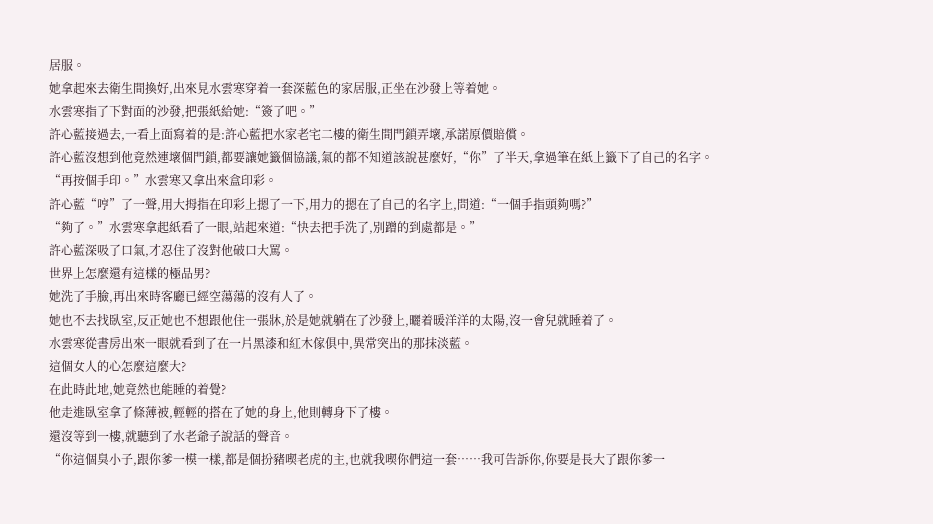居服。
她拿起來去衛生間換好,出來見水雲寒穿着一套深藍色的家居服,正坐在沙發上等着她。
水雲寒指了下對面的沙發,把張紙給她:“簽了吧。”
許心藍接過去,一看上面寫着的是:許心藍把水家老宅二樓的衛生間門鎖弄壞,承諾原價賠償。
許心藍沒想到他竟然連壞個門鎖,都要讓她籤個協議,氣的都不知道該說甚麼好,“你”了半天,拿過筆在紙上籤下了自己的名字。
“再按個手印。”水雲寒又拿出來盒印彩。
許心藍“哼”了一聲,用大拇指在印彩上摁了一下,用力的摁在了自己的名字上,問道:“一個手指頭夠嗎?”
“夠了。”水雲寒拿起紙看了一眼,站起來道:“快去把手洗了,別蹭的到處都是。”
許心藍深吸了口氣,才忍住了沒對他破口大罵。
世界上怎麼還有這樣的極品男?
她洗了手臉,再出來時客廳已經空蕩蕩的沒有人了。
她也不去找臥室,反正她也不想跟他住一張牀,於是她就躺在了沙發上,曬着暖洋洋的太陽,沒一會兒就睡着了。
水雲寒從書房出來一眼就看到了在一片黑漆和紅木傢俱中,異常突出的那抹淡藍。
這個女人的心怎麼這麼大?
在此時此地,她竟然也能睡的着覺?
他走進臥室拿了條薄被,輕輕的搭在了她的身上,他則轉身下了樓。
還沒等到一樓,就聽到了水老爺子說話的聲音。
“你這個臭小子,跟你爹一模一樣,都是個扮豬喫老虎的主,也就我喫你們這一套……我可告訴你,你要是長大了跟你爹一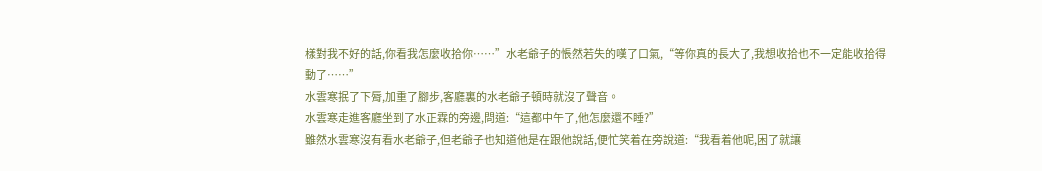樣對我不好的話,你看我怎麼收拾你……”水老爺子的悵然若失的嘆了口氣,“等你真的長大了,我想收拾也不一定能收拾得動了……”
水雲寒抿了下脣,加重了腳步,客廳裏的水老爺子頓時就沒了聲音。
水雲寒走進客廳坐到了水正霖的旁邊,問道:“這都中午了,他怎麼還不睡?”
雖然水雲寒沒有看水老爺子,但老爺子也知道他是在跟他說話,便忙笑着在旁說道:“我看着他呢,困了就讓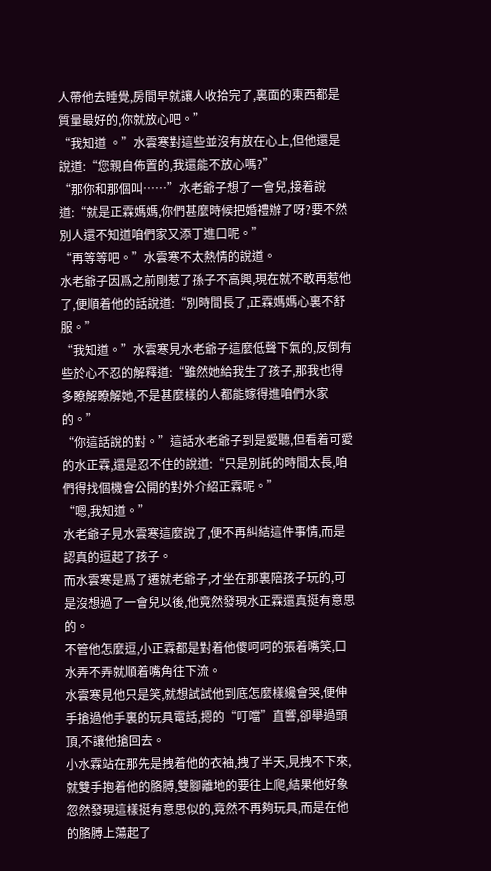人帶他去睡覺,房間早就讓人收拾完了,裏面的東西都是質量最好的,你就放心吧。”
“我知道 。”水雲寒對這些並沒有放在心上,但他還是說道:“您親自佈置的,我還能不放心嗎?”
“那你和那個叫……”水老爺子想了一會兒,接着說道:“就是正霖媽媽,你們甚麼時候把婚禮辦了呀?要不然別人還不知道咱們家又添丁進口呢。”
“再等等吧。”水雲寒不太熱情的說道。
水老爺子因爲之前剛惹了孫子不高興,現在就不敢再惹他了,便順着他的話說道:“別時間長了,正霖媽媽心裏不舒服。”
“我知道。”水雲寒見水老爺子這麼低聲下氣的,反倒有些於心不忍的解釋道:“雖然她給我生了孩子,那我也得多瞭解瞭解她,不是甚麼樣的人都能嫁得進咱們水家的。”
“你這話說的對。”這話水老爺子到是愛聽,但看着可愛的水正霖,還是忍不住的說道:“只是別託的時間太長,咱們得找個機會公開的對外介紹正霖呢。”
“嗯,我知道。”
水老爺子見水雲寒這麼說了,便不再糾結這件事情,而是認真的逗起了孩子。
而水雲寒是爲了遷就老爺子,才坐在那裏陪孩子玩的,可是沒想過了一會兒以後,他竟然發現水正霖還真挺有意思的。
不管他怎麼逗,小正霖都是對着他傻呵呵的張着嘴笑,口水弄不弄就順着嘴角往下流。
水雲寒見他只是笑,就想試試他到底怎麼樣纔會哭,便伸手搶過他手裏的玩具電話,摁的“叮噹”直響,卻舉過頭頂,不讓他搶回去。
小水霖站在那先是拽着他的衣袖,拽了半天,見拽不下來,就雙手抱着他的胳膊,雙腳離地的要往上爬,結果他好象忽然發現這樣挺有意思似的,竟然不再夠玩具,而是在他的胳膊上蕩起了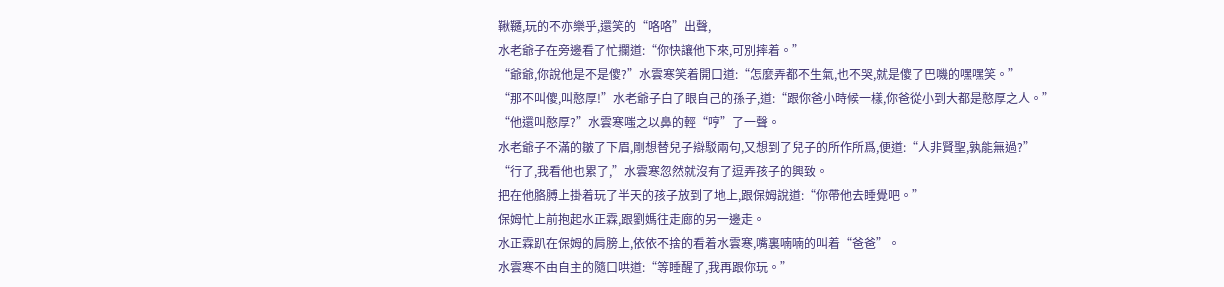鞦韆,玩的不亦樂乎,還笑的“咯咯”出聲,
水老爺子在旁邊看了忙攔道:“你快讓他下來,可別摔着。”
“爺爺,你說他是不是傻?”水雲寒笑着開口道:“怎麼弄都不生氣,也不哭,就是傻了巴嘰的嘿嘿笑。”
“那不叫傻,叫憨厚!”水老爺子白了眼自己的孫子,道:“跟你爸小時候一樣,你爸從小到大都是憨厚之人。”
“他還叫憨厚?”水雲寒嗤之以鼻的輕“哼”了一聲。
水老爺子不滿的皺了下眉,剛想替兒子辯駁兩句,又想到了兒子的所作所爲,便道:“人非賢聖,孰能無過?”
“行了,我看他也累了,”水雲寒忽然就沒有了逗弄孩子的興致。
把在他胳膊上掛着玩了半天的孩子放到了地上,跟保姆說道:“你帶他去睡覺吧。”
保姆忙上前抱起水正霖,跟劉媽往走廊的另一邊走。
水正霖趴在保姆的肩膀上,依依不捨的看着水雲寒,嘴裏喃喃的叫着“爸爸”。
水雲寒不由自主的隨口哄道:“等睡醒了,我再跟你玩。”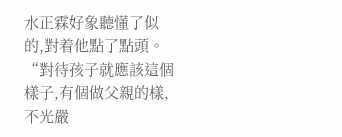水正霖好象聽懂了似的,對着他點了點頭。
“對待孩子就應該這個樣子,有個做父親的樣,不光嚴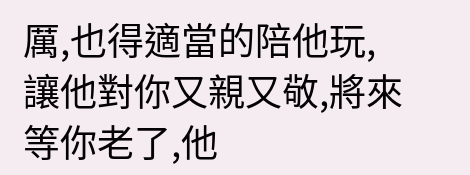厲,也得適當的陪他玩,讓他對你又親又敬,將來等你老了,他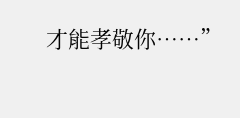才能孝敬你……”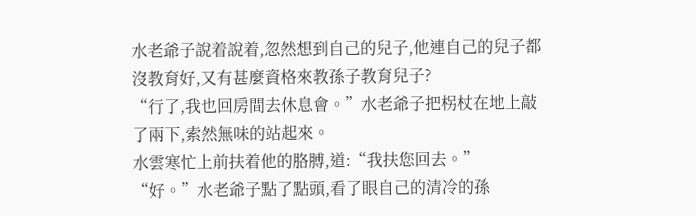水老爺子說着說着,忽然想到自己的兒子,他連自己的兒子都沒教育好,又有甚麼資格來教孫子教育兒子?
“行了,我也回房間去休息會。”水老爺子把柺杖在地上敲了兩下,索然無味的站起來。
水雲寒忙上前扶着他的胳膊,道:“我扶您回去。”
“好。”水老爺子點了點頭,看了眼自己的清冷的孫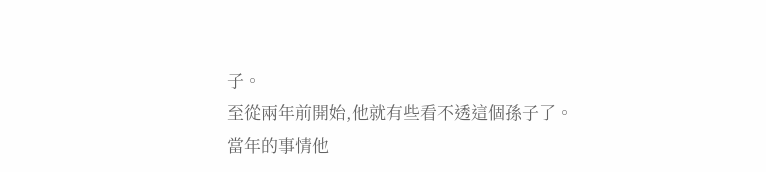子。
至從兩年前開始,他就有些看不透這個孫子了。
當年的事情他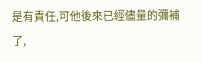是有責任,可他後來已經儘量的彌補了,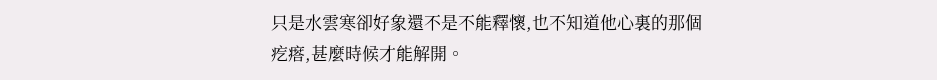只是水雲寒卻好象還不是不能釋懷,也不知道他心裏的那個疙瘩,甚麼時候才能解開。